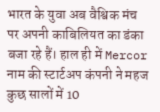भारत के युवा अब वैश्विक मंच पर अपनी काबिलियत का डंका बजा रहे हैं। हाल ही में Mercor नाम की स्टार्टअप कंपनी ने महज कुछ सालों में 10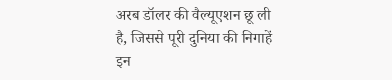अरब डॉलर की वैल्यूएशन छू ली है, जिससे पूरी दुनिया की निगाहें इन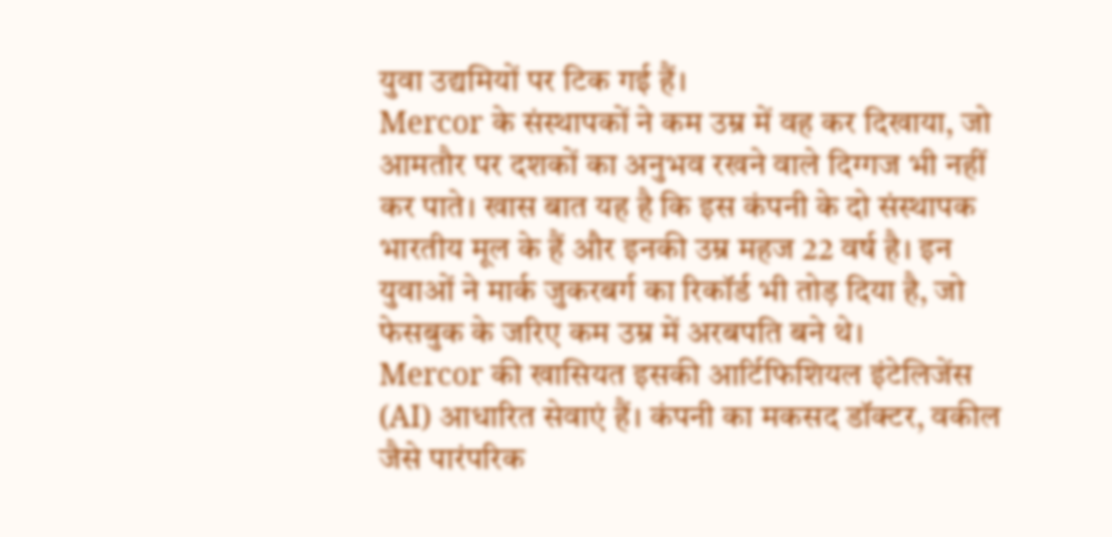युवा उद्यमियों पर टिक गई हैं।
Mercor के संस्थापकों ने कम उम्र में वह कर दिखाया, जो आमतौर पर दशकों का अनुभव रखने वाले दिग्गज भी नहीं कर पाते। खास बात यह है कि इस कंपनी के दो संस्थापक भारतीय मूल के हैं और इनकी उम्र महज 22 वर्ष है। इन युवाओं ने मार्क जुकरबर्ग का रिकॉर्ड भी तोड़ दिया है, जो फेसबुक के जरिए कम उम्र में अरबपति बने थे।
Mercor की खासियत इसकी आर्टिफिशियल इंटेलिजेंस (AI) आधारित सेवाएं हैं। कंपनी का मकसद डॉक्टर, वकील जैसे पारंपरिक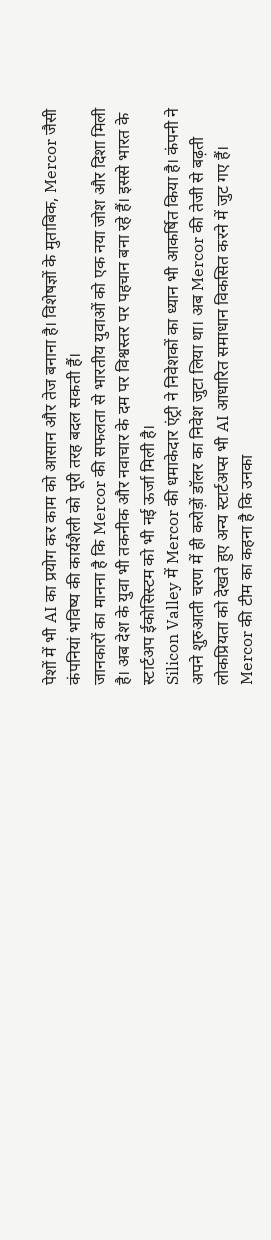पेशों में भी AI का प्रयोग कर काम को आसान और तेज बनाना है। विशेषज्ञों के मुताबिक, Mercor जैसी कंपनियां भविष्य की कार्यशैली को पूरी तरह बदल सकती हैं।
जानकारों का मानना है कि Mercor की सफलता से भारतीय युवाओं को एक नया जोश और दिशा मिली है। अब देश के युवा भी तकनीक और नवाचार के दम पर विश्वस्तर पर पहचान बना रहे हैं। इससे भारत के स्टार्टअप ईकोसिस्टम को भी नई ऊर्जा मिली है।
Silicon Valley में Mercor की धमाकेदार एंट्री ने निवेशकों का ध्यान भी आकर्षित किया है। कंपनी ने अपने शुरुआती चरण में ही करोड़ों डॉलर का निवेश जुटा लिया था। अब Mercor की तेजी से बढ़ती लोकप्रियता को देखते हुए अन्य स्टार्टअप्स भी AI आधारित समाधान विकसित करने में जुट गए हैं।
Mercor की टीम का कहना है कि उनका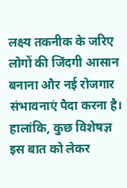लक्ष्य तकनीक के जरिए लोगों की जिंदगी आसान बनाना और नई रोजगार संभावनाएं पैदा करना है। हालांकि, कुछ विशेषज्ञ इस बात को लेकर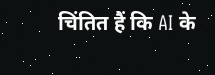चिंतित हैं कि AI के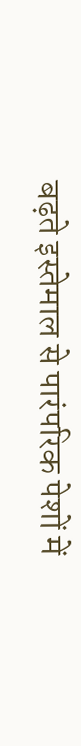बढ़ते इस्तेमाल से पारंपरिक पेशों में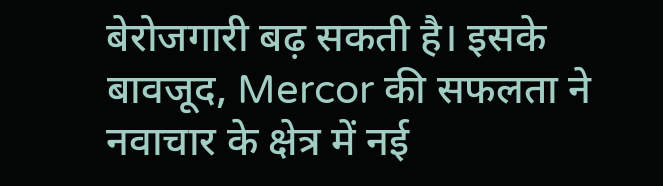बेरोजगारी बढ़ सकती है। इसके बावजूद, Mercor की सफलता ने नवाचार के क्षेत्र में नई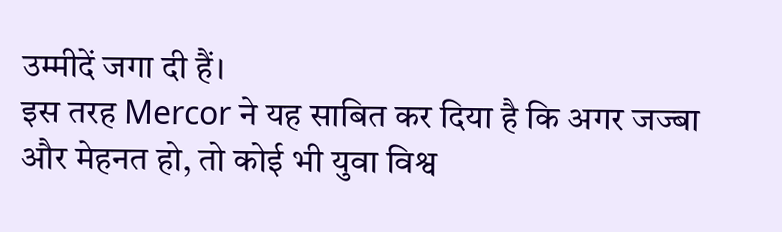उम्मीदें जगा दी हैं।
इस तरह Mercor ने यह साबित कर दिया है कि अगर जज्बा और मेहनत हो, तो कोई भी युवा विश्व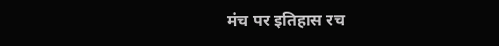मंच पर इतिहास रच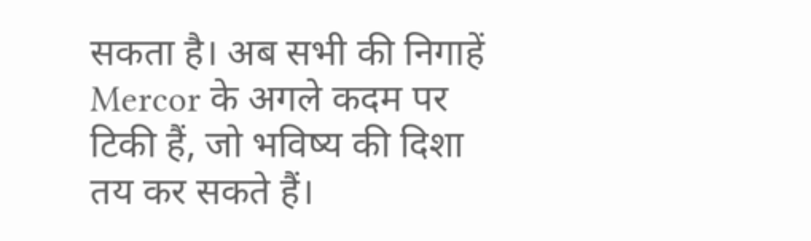सकता है। अब सभी की निगाहें Mercor के अगले कदम पर टिकी हैं, जो भविष्य की दिशा तय कर सकते हैं।